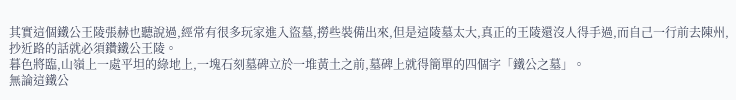其實這個鐵公王陵張赫也聽說過,經常有很多玩家進入盜墓,撈些裝備出來,但是這陵墓太大,真正的王陵還沒人得手過,而自己一行前去陳州,抄近路的話就必須鑽鐵公王陵。
暮色將臨,山嶺上一處平坦的綠地上,一塊石刻墓碑立於一堆黃土之前,墓碑上就得簡單的四個字「鐵公之墓」。
無論這鐵公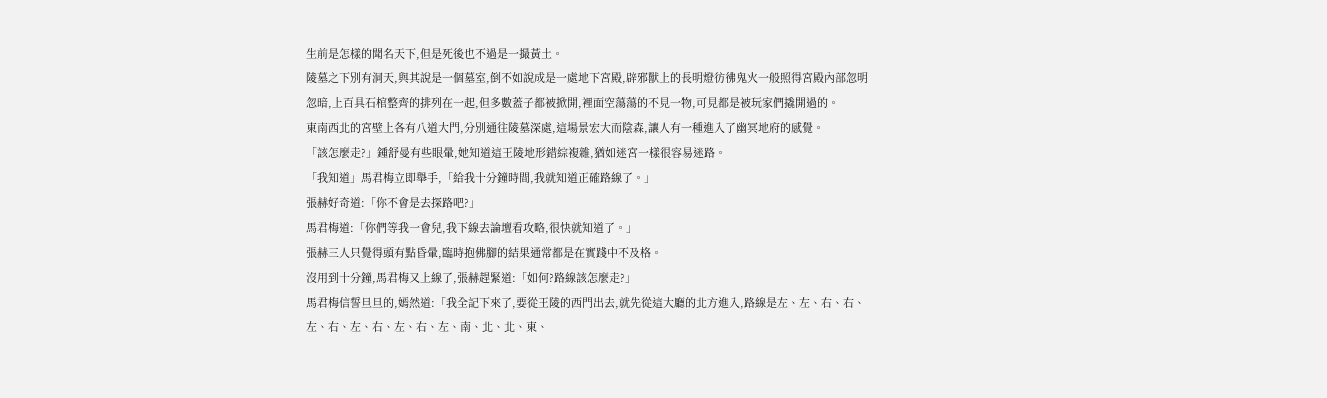生前是怎樣的聞名天下,但是死後也不過是一撮黃土。
陵墓之下別有洞天,與其說是一個墓室,倒不如說成是一處地下宮殿,辟邪獸上的長明燈彷彿鬼火一般照得宮殿內部忽明忽暗,上百具石棺整齊的排列在一起,但多數蓋子都被掀開,裡面空蕩蕩的不見一物,可見都是被玩家們撬開過的。
東南西北的宮壁上各有八道大門,分別通往陵墓深處,這場景宏大而陰森,讓人有一種進入了幽冥地府的感覺。
「該怎麼走?」鍾舒曼有些眼暈,她知道這王陵地形錯綜複雜,猶如迷宮一樣很容易迷路。
「我知道」馬君梅立即舉手,「給我十分鐘時間,我就知道正確路線了。」
張赫好奇道:「你不會是去探路吧?」
馬君梅道:「你們等我一會兒,我下線去論壇看攻略,很快就知道了。」
張赫三人只覺得頭有點昏暈,臨時抱佛腳的結果通常都是在實踐中不及格。
沒用到十分鐘,馬君梅又上線了,張赫趕緊道:「如何?路線該怎麼走?」
馬君梅信誓旦旦的,嫣然道:「我全記下來了,要從王陵的西門出去,就先從這大廳的北方進入,路線是左、左、右、右、左、右、左、右、左、右、左、南、北、北、東、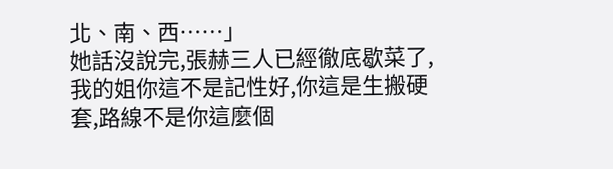北、南、西……」
她話沒說完,張赫三人已經徹底歇菜了,我的姐你這不是記性好,你這是生搬硬套,路線不是你這麼個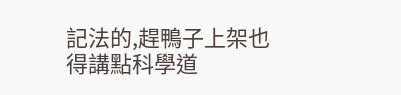記法的,趕鴨子上架也得講點科學道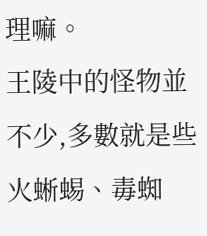理嘛。
王陵中的怪物並不少,多數就是些火蜥蜴、毒蜘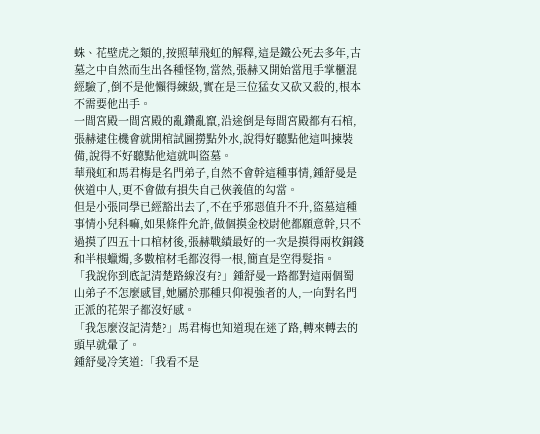蛛、花壁虎之類的,按照華飛虹的解釋,這是鐵公死去多年,古墓之中自然而生出各種怪物,當然,張赫又開始當甩手掌櫃混經驗了,倒不是他懶得練級,實在是三位猛女又砍又殺的,根本不需要他出手。
一間宮殿一間宮殿的亂鑽亂竄,沿途倒是每間宮殿都有石棺,張赫逮住機會就開棺試圖撈點外水,說得好聽點他這叫揀裝備,說得不好聽點他這就叫盜墓。
華飛虹和馬君梅是名門弟子,自然不會幹這種事情,鍾舒曼是俠道中人,更不會做有損失自己俠義值的勾當。
但是小張同學已經豁出去了,不在乎邪惡值升不升,盜墓這種事情小兒科嘛,如果條件允許,做個摸金校尉他都願意幹,只不過摸了四五十口棺材後,張赫戰績最好的一次是摸得兩枚銅錢和半根蠟燭,多數棺材毛都沒得一根,簡直是空得髮指。
「我說你到底記清楚路線沒有?」鍾舒曼一路都對這兩個蜀山弟子不怎麼感冒,她屬於那種只仰視強者的人,一向對名門正派的花架子都沒好感。
「我怎麼沒記清楚?」馬君梅也知道現在迷了路,轉來轉去的頭早就暈了。
鍾舒曼冷笑道:「我看不是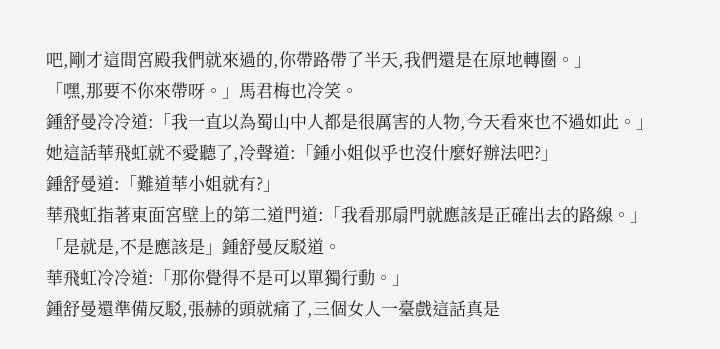吧,剛才這間宮殿我們就來過的,你帶路帶了半天,我們還是在原地轉圈。」
「嘿,那要不你來帶呀。」馬君梅也冷笑。
鍾舒曼冷冷道:「我一直以為蜀山中人都是很厲害的人物,今天看來也不過如此。」
她這話華飛虹就不愛聽了,冷聲道:「鍾小姐似乎也沒什麼好辦法吧?」
鍾舒曼道:「難道華小姐就有?」
華飛虹指著東面宮壁上的第二道門道:「我看那扇門就應該是正確出去的路線。」
「是就是,不是應該是」鍾舒曼反駁道。
華飛虹冷冷道:「那你覺得不是可以單獨行動。」
鍾舒曼還準備反駁,張赫的頭就痛了,三個女人一臺戲這話真是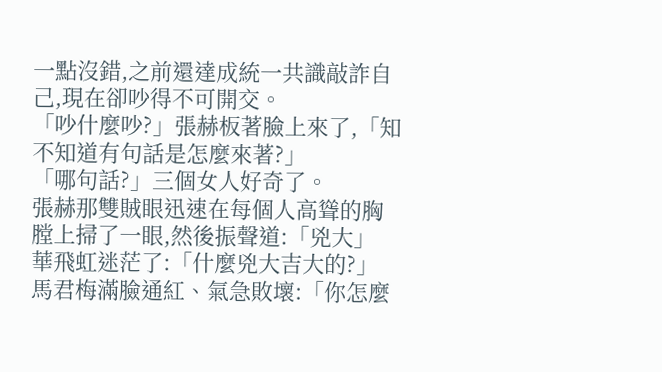一點沒錯,之前還達成統一共識敲詐自己,現在卻吵得不可開交。
「吵什麼吵?」張赫板著臉上來了,「知不知道有句話是怎麼來著?」
「哪句話?」三個女人好奇了。
張赫那雙賊眼迅速在每個人高聳的胸膛上掃了一眼,然後振聲道:「兇大」
華飛虹迷茫了:「什麼兇大吉大的?」
馬君梅滿臉通紅、氣急敗壞:「你怎麼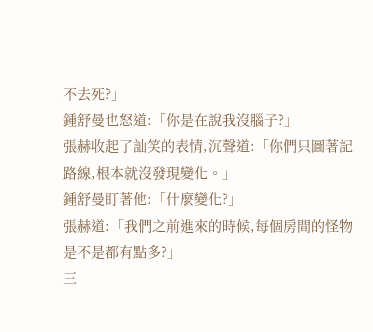不去死?」
鍾舒曼也怒道:「你是在說我沒腦子?」
張赫收起了訕笑的表情,沉聲道:「你們只圖著記路線,根本就沒發現變化。」
鍾舒曼盯著他:「什麼變化?」
張赫道:「我們之前進來的時候,每個房間的怪物是不是都有點多?」
三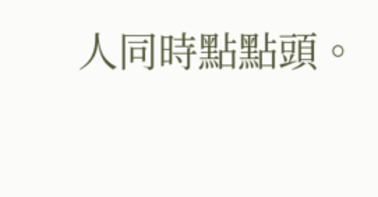人同時點點頭。